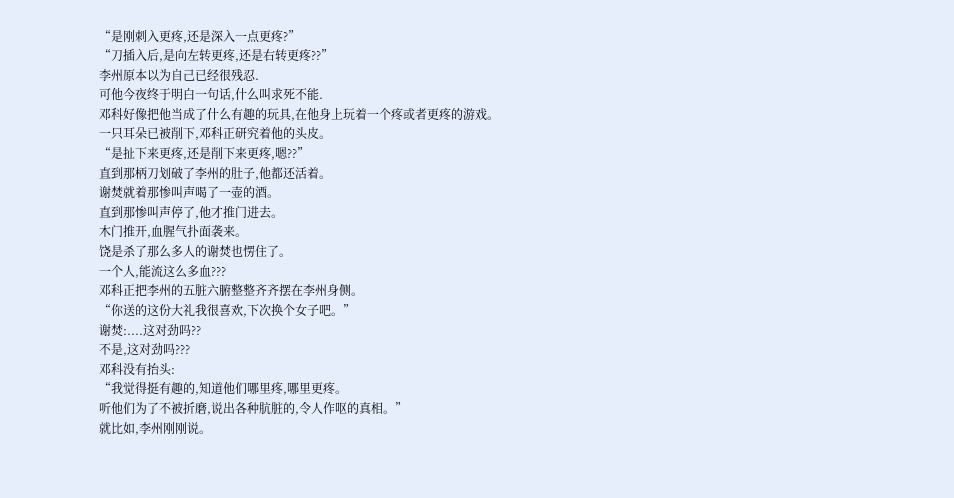“是刚刺入更疼,还是深入一点更疼?”
“刀插入后,是向左转更疼,还是右转更疼??”
李州原本以为自己已经很残忍.
可他今夜终于明白一句话,什么叫求死不能.
邓科好像把他当成了什么有趣的玩具,在他身上玩着一个疼或者更疼的游戏。
一只耳朵已被削下,邓科正研究着他的头皮。
“是扯下来更疼,还是削下来更疼,嗯??”
直到那柄刀划破了李州的肚子,他都还活着。
谢焚就着那惨叫声喝了一壶的酒。
直到那惨叫声停了,他才推门进去。
木门推开,血腥气扑面袭来。
饶是杀了那么多人的谢焚也愣住了。
一个人,能流这么多血???
邓科正把李州的五脏六腑整整齐齐摆在李州身侧。
“你送的这份大礼我很喜欢,下次换个女子吧。”
谢焚:....这对劲吗??
不是,这对劲吗???
邓科没有抬头:
“我觉得挺有趣的,知道他们哪里疼,哪里更疼。
听他们为了不被折磨,说出各种肮脏的,令人作呕的真相。”
就比如,李州刚刚说。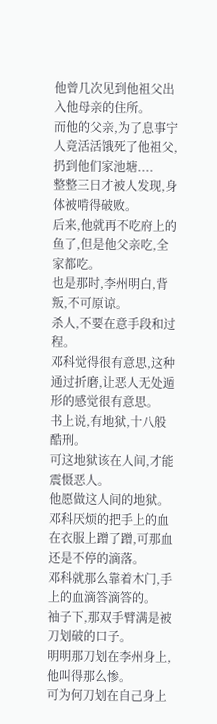他曾几次见到他祖父出入他母亲的住所。
而他的父亲,为了息事宁人竟活活饿死了他祖父,扔到他们家池塘....
整整三日才被人发现,身体被啃得破败。
后来,他就再不吃府上的鱼了,但是他父亲吃,全家都吃。
也是那时,李州明白,背叛,不可原谅。
杀人,不要在意手段和过程。
邓科觉得很有意思,这种通过折磨,让恶人无处遁形的感觉很有意思。
书上说,有地狱,十八般酷刑。
可这地狱该在人间,才能震慑恶人。
他愿做这人间的地狱。
邓科厌烦的把手上的血在衣服上蹭了蹭,可那血还是不停的滴落。
邓科就那么靠着木门,手上的血滴答滴答的。
袖子下,那双手臂满是被刀划破的口子。
明明那刀划在李州身上,他叫得那么惨。
可为何刀划在自己身上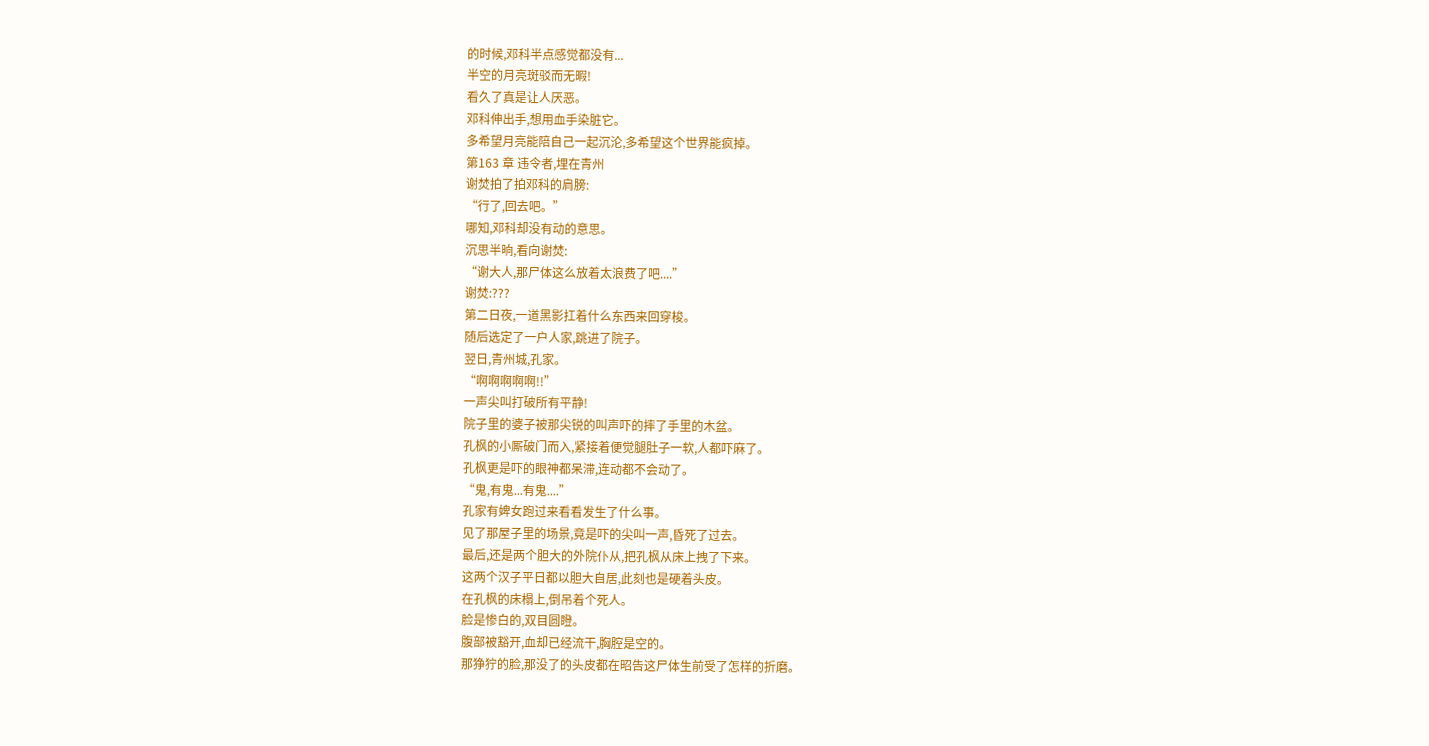的时候,邓科半点感觉都没有...
半空的月亮斑驳而无暇!
看久了真是让人厌恶。
邓科伸出手,想用血手染脏它。
多希望月亮能陪自己一起沉沦,多希望这个世界能疯掉。
第163 章 违令者,埋在青州
谢焚拍了拍邓科的肩膀:
“行了,回去吧。”
哪知,邓科却没有动的意思。
沉思半晌,看向谢焚:
“谢大人,那尸体这么放着太浪费了吧....”
谢焚:???
第二日夜,一道黑影扛着什么东西来回穿梭。
随后选定了一户人家,跳进了院子。
翌日,青州城,孔家。
“啊啊啊啊啊!!”
一声尖叫打破所有平静!
院子里的婆子被那尖锐的叫声吓的摔了手里的木盆。
孔枫的小厮破门而入,紧接着便觉腿肚子一软,人都吓麻了。
孔枫更是吓的眼神都呆滞,连动都不会动了。
“鬼,有鬼...有鬼....”
孔家有婢女跑过来看看发生了什么事。
见了那屋子里的场景,竟是吓的尖叫一声,昏死了过去。
最后,还是两个胆大的外院仆从,把孔枫从床上拽了下来。
这两个汉子平日都以胆大自居,此刻也是硬着头皮。
在孔枫的床榻上,倒吊着个死人。
脸是惨白的,双目圆瞪。
腹部被豁开,血却已经流干,胸腔是空的。
那狰狞的脸,那没了的头皮都在昭告这尸体生前受了怎样的折磨。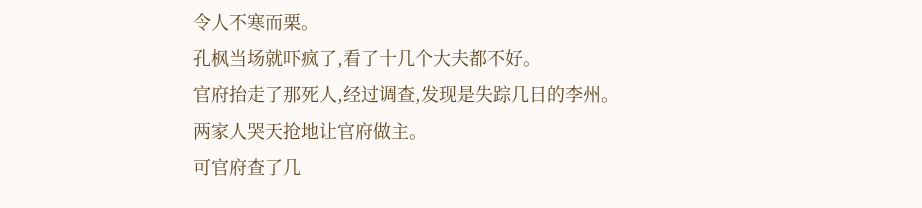令人不寒而栗。
孔枫当场就吓疯了,看了十几个大夫都不好。
官府抬走了那死人,经过调查,发现是失踪几日的李州。
两家人哭天抢地让官府做主。
可官府查了几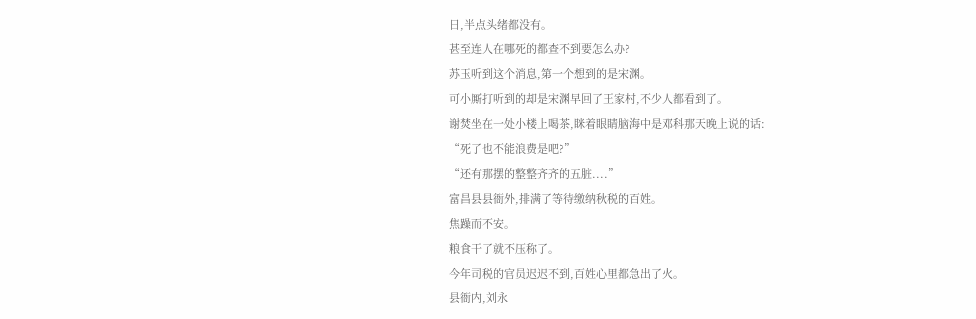日,半点头绪都没有。
甚至连人在哪死的都查不到要怎么办?
苏玉听到这个消息,第一个想到的是宋渊。
可小厮打听到的却是宋渊早回了王家村,不少人都看到了。
谢焚坐在一处小楼上喝茶,眯着眼睛脑海中是邓科那天晚上说的话:
“死了也不能浪费是吧?”
“还有那摆的整整齐齐的五脏....”
富昌县县衙外,排满了等待缴纳秋税的百姓。
焦躁而不安。
粮食干了就不压称了。
今年司税的官员迟迟不到,百姓心里都急出了火。
县衙内,刘永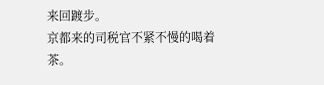来回踱步。
京都来的司税官不紧不慢的喝着茶。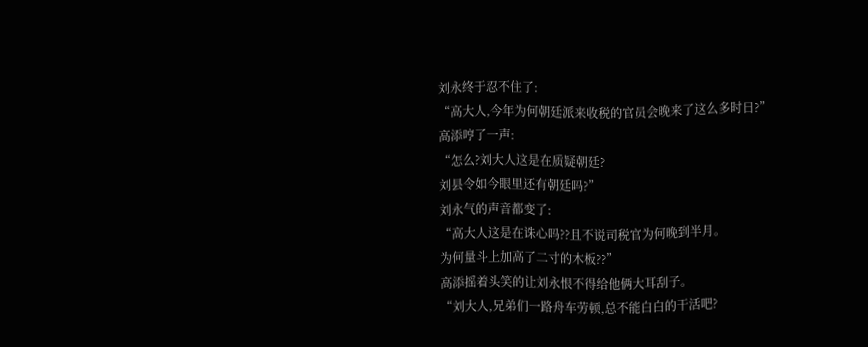刘永终于忍不住了:
“高大人,今年为何朝廷派来收税的官员会晚来了这么多时日?”
高添哼了一声:
“怎么?刘大人这是在质疑朝廷?
刘县令如今眼里还有朝廷吗?”
刘永气的声音都变了:
“高大人这是在诛心吗??且不说司税官为何晚到半月。
为何量斗上加高了二寸的木板??”
高添摇着头笑的让刘永恨不得给他俩大耳刮子。
“刘大人,兄弟们一路舟车劳顿,总不能白白的干活吧?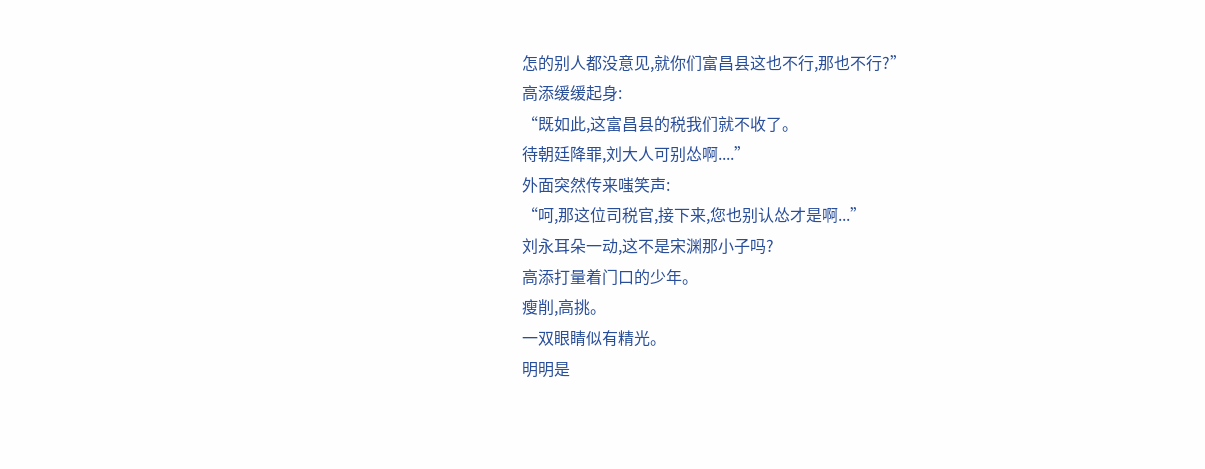怎的别人都没意见,就你们富昌县这也不行,那也不行?”
高添缓缓起身:
“既如此,这富昌县的税我们就不收了。
待朝廷降罪,刘大人可别怂啊....”
外面突然传来嗤笑声:
“呵,那这位司税官,接下来,您也别认怂才是啊...”
刘永耳朵一动,这不是宋渊那小子吗?
高添打量着门口的少年。
瘦削,高挑。
一双眼睛似有精光。
明明是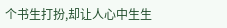个书生打扮,却让人心中生生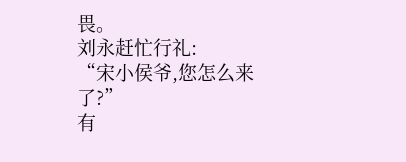畏。
刘永赶忙行礼:
“宋小侯爷,您怎么来了?”
有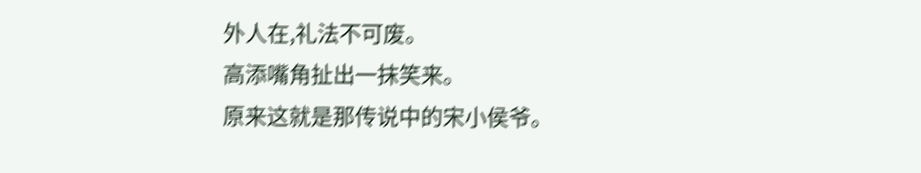外人在,礼法不可废。
高添嘴角扯出一抹笑来。
原来这就是那传说中的宋小侯爷。